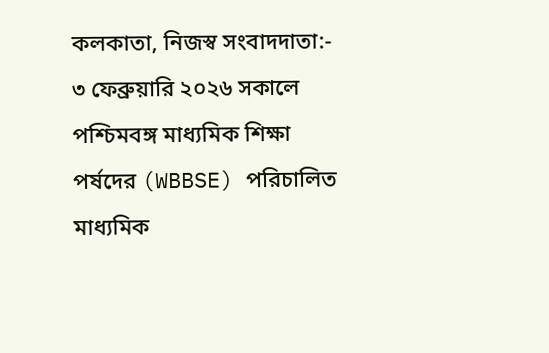কলকাতা, নিজস্ব সংবাদদাতা:- ৩ ফেব্রুয়ারি ২০২৬ সকালে পশ্চিমবঙ্গ মাধ্যমিক শিক্ষা পর্ষদের (WBBSE) পরিচালিত মাধ্যমিক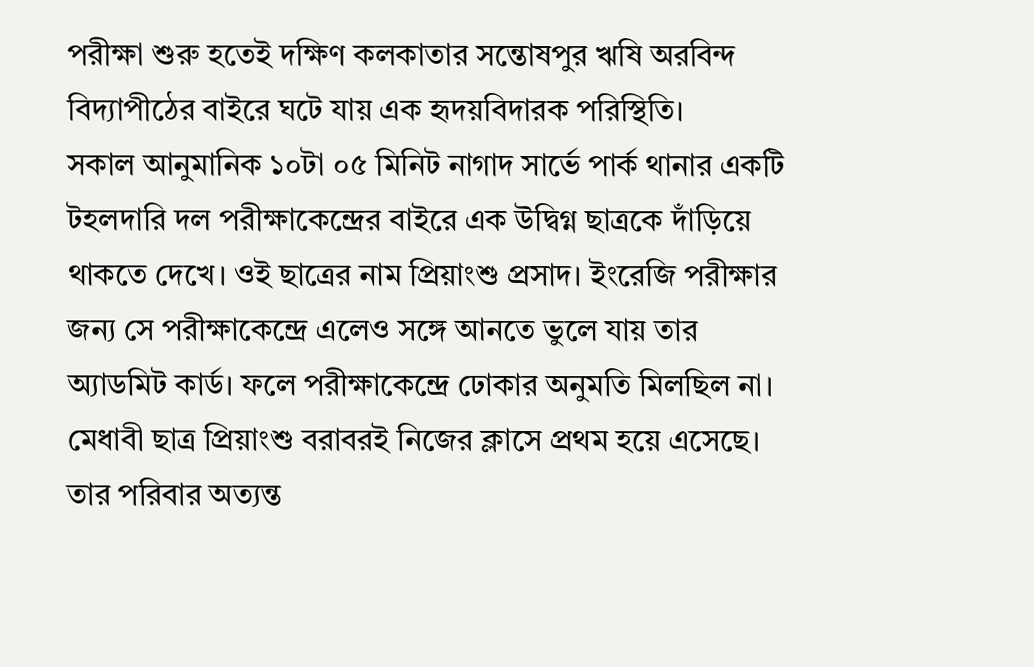পরীক্ষা শুরু হতেই দক্ষিণ কলকাতার সন্তোষপুর ঋষি অরবিন্দ বিদ্যাপীঠের বাইরে ঘটে যায় এক হৃদয়বিদারক পরিস্থিতি।
সকাল আনুমানিক ১০টা ০৫ মিনিট নাগাদ সার্ভে পার্ক থানার একটি টহলদারি দল পরীক্ষাকেন্দ্রের বাইরে এক উদ্বিগ্ন ছাত্রকে দাঁড়িয়ে থাকতে দেখে। ওই ছাত্রের নাম প্রিয়াংশু প্রসাদ। ইংরেজি পরীক্ষার জন্য সে পরীক্ষাকেন্দ্রে এলেও সঙ্গে আনতে ভুলে যায় তার অ্যাডমিট কার্ড। ফলে পরীক্ষাকেন্দ্রে ঢোকার অনুমতি মিলছিল না।
মেধাবী ছাত্র প্রিয়াংশু বরাবরই নিজের ক্লাসে প্রথম হয়ে এসেছে। তার পরিবার অত্যন্ত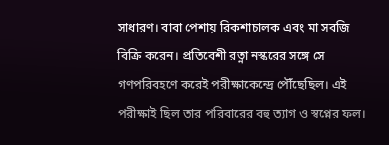সাধারণ। বাবা পেশায় রিকশাচালক এবং মা সবজি বিক্রি করেন। প্রতিবেশী রত্না নস্করের সঙ্গে সে গণপরিবহণে করেই পরীক্ষাকেন্দ্রে পৌঁছেছিল। এই পরীক্ষাই ছিল তার পরিবারের বহু ত্যাগ ও স্বপ্নের ফল।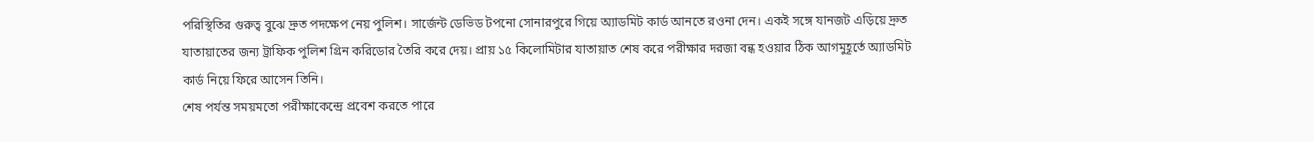পরিস্থিতির গুরুত্ব বুঝে দ্রুত পদক্ষেপ নেয় পুলিশ। সার্জেন্ট ডেভিড টপনো সোনারপুরে গিয়ে অ্যাডমিট কার্ড আনতে রওনা দেন। একই সঙ্গে যানজট এড়িয়ে দ্রুত যাতায়াতের জন্য ট্রাফিক পুলিশ গ্রিন করিডোর তৈরি করে দেয়। প্রায় ১৫ কিলোমিটার যাতায়াত শেষ করে পরীক্ষার দরজা বন্ধ হওয়ার ঠিক আগমুহূর্তে অ্যাডমিট কার্ড নিয়ে ফিরে আসেন তিনি।
শেষ পর্যন্ত সময়মতো পরীক্ষাকেন্দ্রে প্রবেশ করতে পারে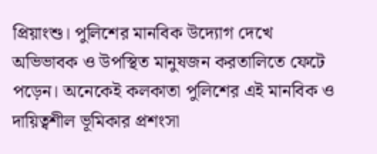প্রিয়াংশু। পুলিশের মানবিক উদ্যোগ দেখে অভিভাবক ও উপস্থিত মানুষজন করতালিতে ফেটে পড়েন। অনেকেই কলকাতা পুলিশের এই মানবিক ও দায়িত্বশীল ভূমিকার প্রশংসা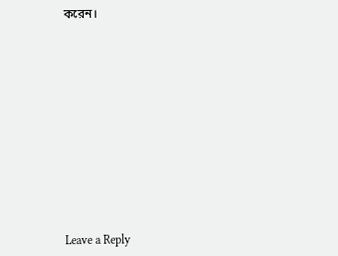করেন।












Leave a Reply